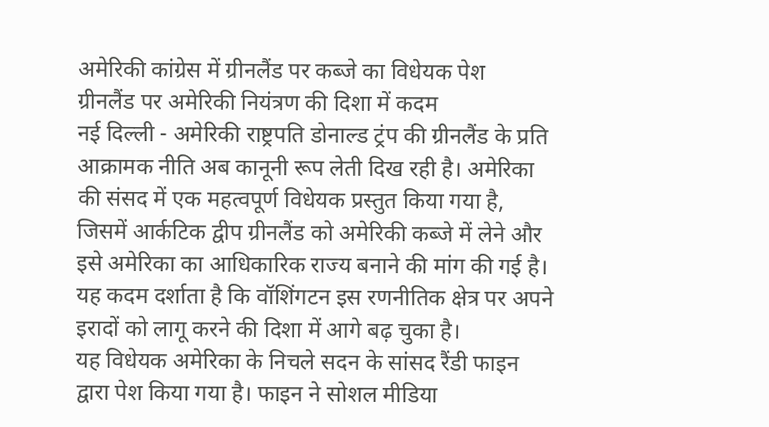अमेरिकी कांग्रेस में ग्रीनलैंड पर कब्जे का विधेयक पेश
ग्रीनलैंड पर अमेरिकी नियंत्रण की दिशा में कदम
नई दिल्ली - अमेरिकी राष्ट्रपति डोनाल्ड ट्रंप की ग्रीनलैंड के प्रति आक्रामक नीति अब कानूनी रूप लेती दिख रही है। अमेरिका की संसद में एक महत्वपूर्ण विधेयक प्रस्तुत किया गया है, जिसमें आर्कटिक द्वीप ग्रीनलैंड को अमेरिकी कब्जे में लेने और इसे अमेरिका का आधिकारिक राज्य बनाने की मांग की गई है। यह कदम दर्शाता है कि वॉशिंगटन इस रणनीतिक क्षेत्र पर अपने इरादों को लागू करने की दिशा में आगे बढ़ चुका है।
यह विधेयक अमेरिका के निचले सदन के सांसद रैंडी फाइन द्वारा पेश किया गया है। फाइन ने सोशल मीडिया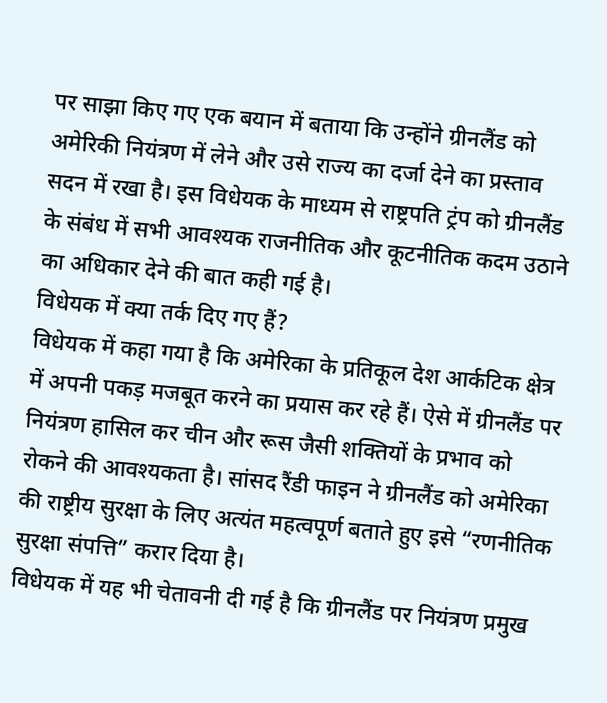पर साझा किए गए एक बयान में बताया कि उन्होंने ग्रीनलैंड को अमेरिकी नियंत्रण में लेने और उसे राज्य का दर्जा देने का प्रस्ताव सदन में रखा है। इस विधेयक के माध्यम से राष्ट्रपति ट्रंप को ग्रीनलैंड के संबंध में सभी आवश्यक राजनीतिक और कूटनीतिक कदम उठाने का अधिकार देने की बात कही गई है।
विधेयक में क्या तर्क दिए गए हैं?
विधेयक में कहा गया है कि अमेरिका के प्रतिकूल देश आर्कटिक क्षेत्र में अपनी पकड़ मजबूत करने का प्रयास कर रहे हैं। ऐसे में ग्रीनलैंड पर नियंत्रण हासिल कर चीन और रूस जैसी शक्तियों के प्रभाव को रोकने की आवश्यकता है। सांसद रैंडी फाइन ने ग्रीनलैंड को अमेरिका की राष्ट्रीय सुरक्षा के लिए अत्यंत महत्वपूर्ण बताते हुए इसे “रणनीतिक सुरक्षा संपत्ति” करार दिया है।
विधेयक में यह भी चेतावनी दी गई है कि ग्रीनलैंड पर नियंत्रण प्रमुख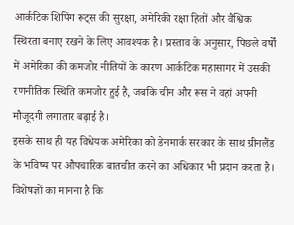आर्कटिक शिपिंग रूट्स की सुरक्षा, अमेरिकी रक्षा हितों और वैश्विक स्थिरता बनाए रखने के लिए आवश्यक है। प्रस्ताव के अनुसार, पिछले वर्षों में अमेरिका की कमजोर नीतियों के कारण आर्कटिक महासागर में उसकी रणनीतिक स्थिति कमजोर हुई है, जबकि चीन और रूस ने वहां अपनी मौजूदगी लगातार बढ़ाई है।
इसके साथ ही यह विधेयक अमेरिका को डेनमार्क सरकार के साथ ग्रीनलैंड के भविष्य पर औपचारिक बातचीत करने का अधिकार भी प्रदान करता है। विशेषज्ञों का मानना है कि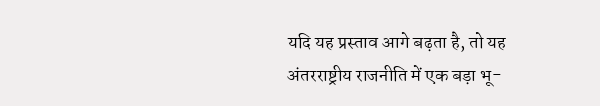यदि यह प्रस्ताव आगे बढ़ता है, तो यह अंतरराष्ट्रीय राजनीति में एक बड़ा भू-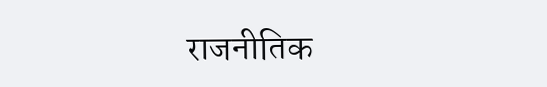राजनीतिक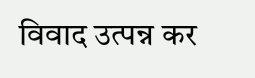विवाद उत्पन्न कर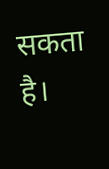सकता है।